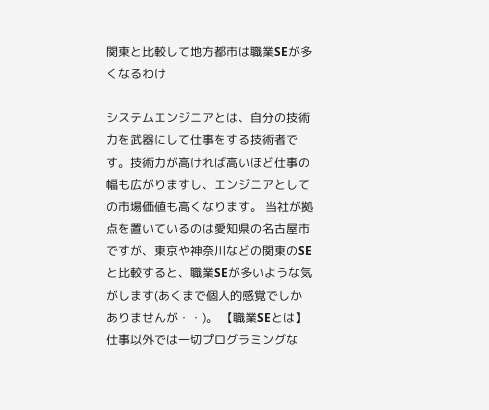関東と比較して地方都市は職業SEが多くなるわけ

システムエンジニアとは、自分の技術力を武器にして仕事をする技術者です。技術力が高ければ高いほど仕事の幅も広がりますし、エンジニアとしての市場価値も高くなります。 当社が拠点を置いているのは愛知県の名古屋市ですが、東京や神奈川などの関東のSEと比較すると、職業SEが多いような気がします(あくまで個人的感覚でしかありませんが・・)。 【職業SEとは】 仕事以外では一切プログラミングな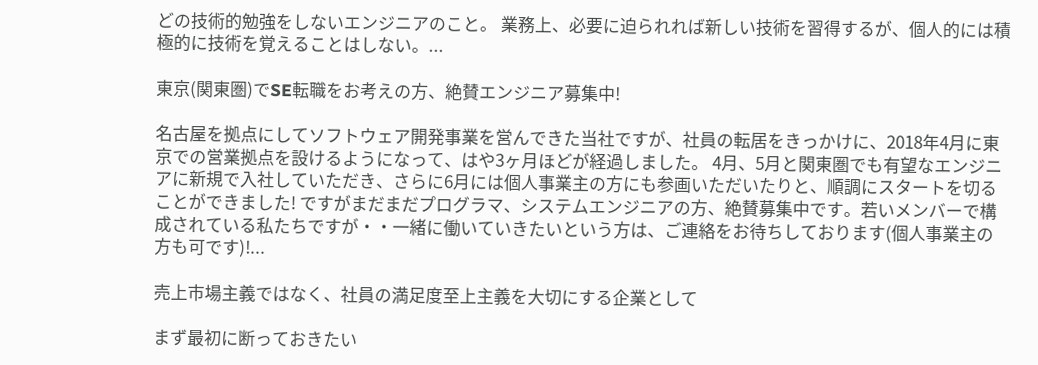どの技術的勉強をしないエンジニアのこと。 業務上、必要に迫られれば新しい技術を習得するが、個人的には積極的に技術を覚えることはしない。...

東京(関東圏)でSE転職をお考えの方、絶賛エンジニア募集中!

名古屋を拠点にしてソフトウェア開発事業を営んできた当社ですが、社員の転居をきっかけに、2018年4月に東京での営業拠点を設けるようになって、はや3ヶ月ほどが経過しました。 4月、5月と関東圏でも有望なエンジニアに新規で入社していただき、さらに6月には個人事業主の方にも参画いただいたりと、順調にスタートを切ることができました! ですがまだまだプログラマ、システムエンジニアの方、絶賛募集中です。若いメンバーで構成されている私たちですが・・一緒に働いていきたいという方は、ご連絡をお待ちしております(個人事業主の方も可です)!...

売上市場主義ではなく、社員の満足度至上主義を大切にする企業として

まず最初に断っておきたい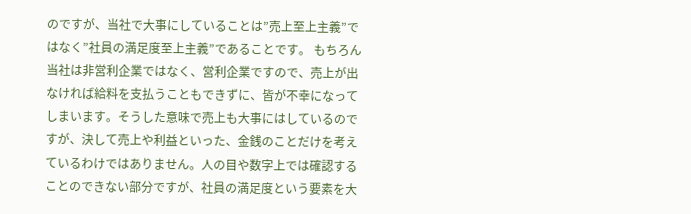のですが、当社で大事にしていることは”売上至上主義”ではなく”社員の満足度至上主義”であることです。 もちろん当社は非営利企業ではなく、営利企業ですので、売上が出なければ給料を支払うこともできずに、皆が不幸になってしまいます。そうした意味で売上も大事にはしているのですが、決して売上や利益といった、金銭のことだけを考えているわけではありません。人の目や数字上では確認することのできない部分ですが、社員の満足度という要素を大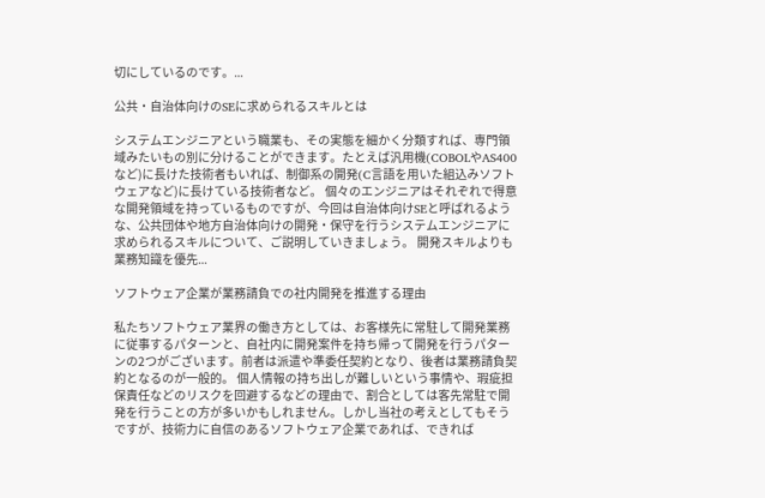切にしているのです。...

公共・自治体向けのSEに求められるスキルとは

システムエンジニアという職業も、その実態を細かく分類すれば、専門領域みたいもの別に分けることができます。たとえば汎用機(COBOLやAS400など)に長けた技術者もいれば、制御系の開発(C言語を用いた組込みソフトウェアなど)に長けている技術者など。 個々のエンジニアはそれぞれで得意な開発領域を持っているものですが、今回は自治体向けSEと呼ばれるような、公共団体や地方自治体向けの開発・保守を行うシステムエンジニアに求められるスキルについて、ご説明していきましょう。 開発スキルよりも業務知識を優先...

ソフトウェア企業が業務請負での社内開発を推進する理由

私たちソフトウェア業界の働き方としては、お客様先に常駐して開発業務に従事するパターンと、自社内に開発案件を持ち帰って開発を行うパターンの2つがございます。前者は派遣や準委任契約となり、後者は業務請負契約となるのが一般的。 個人情報の持ち出しが難しいという事情や、瑕疵担保責任などのリスクを回避するなどの理由で、割合としては客先常駐で開発を行うことの方が多いかもしれません。しかし当社の考えとしてもそうですが、技術力に自信のあるソフトウェア企業であれば、できれば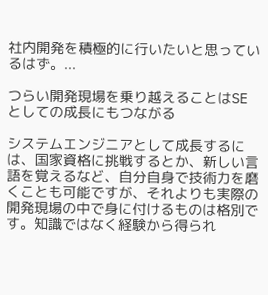社内開発を積極的に行いたいと思っているはず。...

つらい開発現場を乗り越えることはSEとしての成長にもつながる

システムエンジニアとして成長するには、国家資格に挑戦するとか、新しい言語を覚えるなど、自分自身で技術力を磨くことも可能ですが、それよりも実際の開発現場の中で身に付けるものは格別です。知識ではなく経験から得られ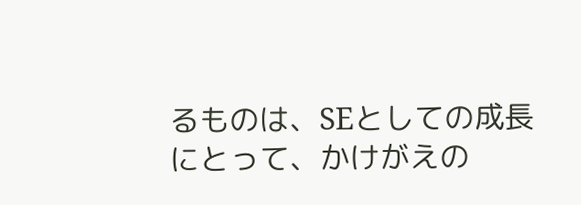るものは、SEとしての成長にとって、かけがえの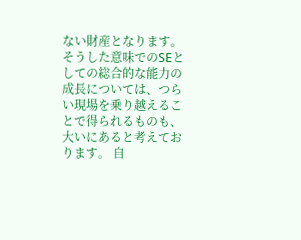ない財産となります。 そうした意味でのSEとしての総合的な能力の成長については、つらい現場を乗り越えることで得られるものも、大いにあると考えております。 自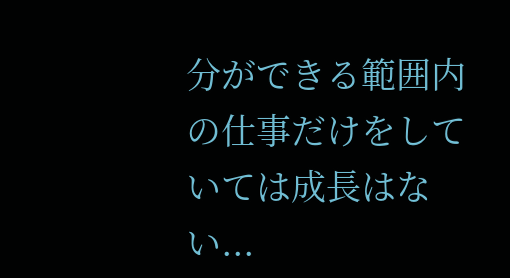分ができる範囲内の仕事だけをしていては成長はない...